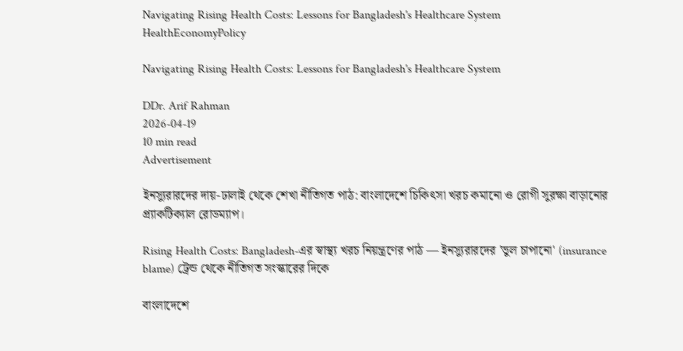Navigating Rising Health Costs: Lessons for Bangladesh's Healthcare System
HealthEconomyPolicy

Navigating Rising Health Costs: Lessons for Bangladesh's Healthcare System

DDr. Arif Rahman
2026-04-19
10 min read
Advertisement

ইনস্যুরারদের দায়-ঢালাই থেকে শেখা নীতিগত পাঠ: বাংলাদেশে চিকিৎসা খরচ কমানো ও রোগী সুরক্ষা বাড়ানোর প্র্যাকটিক্যাল রোডম্যাপ।

Rising Health Costs: Bangladesh-এর স্বাস্থ্য খরচ নিয়ন্ত্রণের পাঠ — ইনস্যুরারদের 'ভুল চাপানো' (insurance blame) ট্রেন্ড থেকে নীতিগত সংস্কারের দিকে

বাংলাদেশে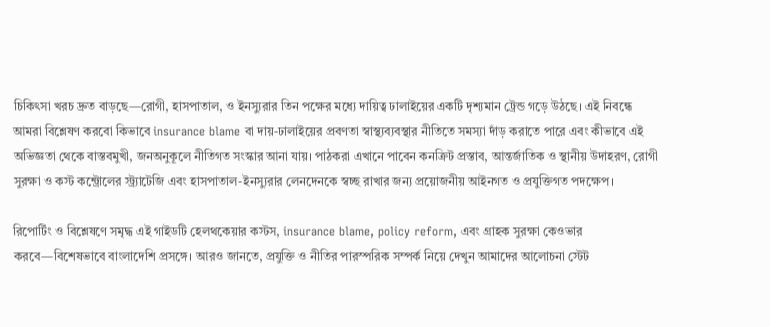চিকিৎসা খরচ দ্রুত বাড়ছে—রোগী, হাসপাতাল, ও ইনস্যুরার তিন পক্ষের মধ্যে দায়িত্ব ঢালাইয়ের একটি দৃশ্যমান ট্রেন্ড গড়ে উঠছে। এই নিবন্ধে আমরা বিশ্লেষণ করবো কিভাবে insurance blame বা দায়-ঢালাইয়ের প্রবণতা স্বাস্থ্যব্যবস্থার নীতিতে সমস্যা দাঁড় করাতে পারে এবং কীভাবে এই অভিজ্ঞতা থেকে বাস্তবমুখী, জনঅনুকূলে নীতিগত সংস্কার আনা যায়। পাঠকরা এখানে পাবেন কনক্রিট প্রস্তাব, আন্তর্জাতিক ও স্থানীয় উদাহরণ, রোগী সুরক্ষা ও কস্ট কন্ট্রোলের স্ট্র্যাটেজি এবং হাসপাতাল-ইনস্যুরার লেনদেনকে স্বচ্ছ রাখার জন্য প্রয়োজনীয় আইনগত ও প্রযুক্তিগত পদক্ষেপ।

রিপোর্টিং ও বিশ্লেষণে সমৃদ্ধ এই গাইডটি হেলথকেয়ার কস্টস, insurance blame, policy reform, এবং গ্রাহক সুরক্ষা কেওভার করবে—বিশেষভাবে বাংলাদেশি প্রসঙ্গে। আরও জানতে, প্রযুক্তি ও নীতির পারস্পরিক সম্পর্ক নিয়ে দেখুন আমাদের আলোচনা স্টেট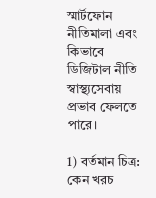স্মার্টফোন নীতিমালা এবং কিভাবে ডিজিটাল নীতি স্বাস্থ্যসেবায় প্রভাব ফেলতে পারে।

1) বর্তমান চিত্র: কেন খরচ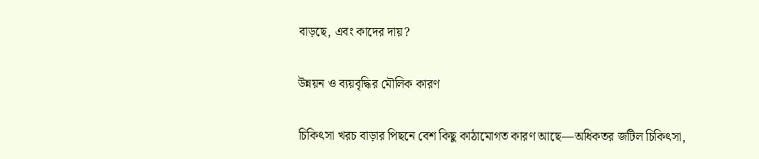বাড়ছে, এবং কাদের দায়?

উন্নয়ন ও ব্যয়বৃদ্ধির মৌলিক কারণ

চিকিৎসা খরচ বাড়ার পিছনে বেশ কিছু কাঠামোগত কারণ আছে—অধিকতর জটিল চিকিৎসা,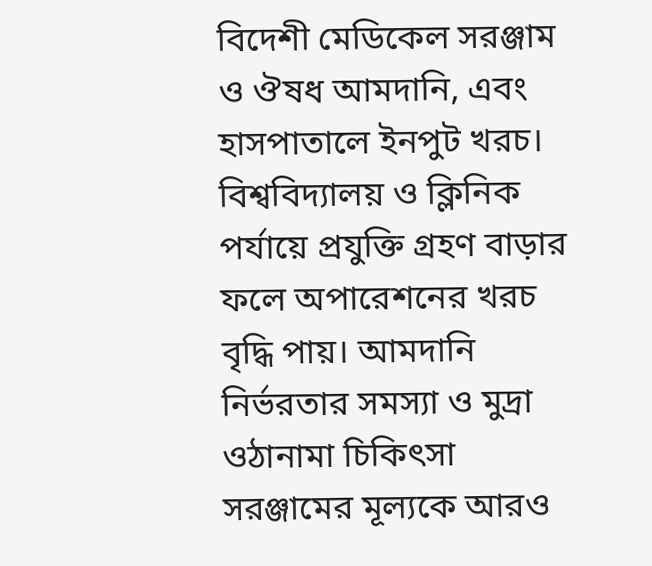বিদেশী মেডিকেল সরঞ্জাম ও ঔষধ আমদানি, এবং হাসপাতালে ইনপুট খরচ। বিশ্ববিদ্যালয় ও ক্লিনিক পর্যায়ে প্রযুক্তি গ্রহণ বাড়ার ফলে অপারেশনের খরচ বৃদ্ধি পায়। আমদানি নির্ভরতার সমস্যা ও মুদ্রা ওঠানামা চিকিৎসা সরঞ্জামের মূল্যকে আরও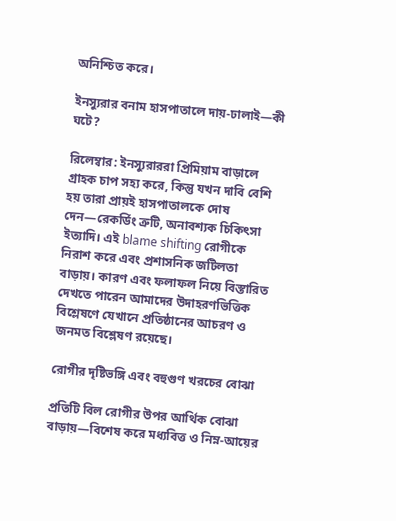অনিশ্চিত করে।

ইনস্যুরার বনাম হাসপাতালে দায়-ঢালাই—কী ঘটে?

রিলেম্বার: ইনস্যুরাররা প্রিমিয়াম বাড়ালে গ্রাহক চাপ সহ্য করে, কিন্তু যখন দাবি বেশি হয় তারা প্রায়ই হাসপাতালকে দোষ দেন—রেকর্ডিং ত্রুটি, অনাবশ্যক চিকিৎসা ইত্যাদি। এই blame shifting রোগীকে নিরাশ করে এবং প্রশাসনিক জটিলতা বাড়ায়। কারণ এবং ফলাফল নিয়ে বিস্তারিত দেখতে পারেন আমাদের উদাহরণভিত্তিক বিশ্লেষণে যেখানে প্রতিষ্ঠানের আচরণ ও জনমত বিশ্লেষণ রয়েছে।

রোগীর দৃষ্টিভঙ্গি এবং বহুগুণ খরচের বোঝা

প্রতিটি বিল রোগীর উপর আর্থিক বোঝা বাড়ায়—বিশেষ করে মধ্যবিত্ত ও নিম্ন-আয়ের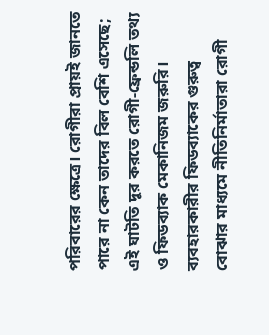পরিবারের ক্ষেত্রে। রোগীরা প্রায়ই জানতে পারে না কেন তাদের বিল বেশি এসেছে; এই ঘাটতি দূর করতে রোগী-ফ্রেন্ডলি তথ্য ও ফিডব্যাক মেকানিজম জরুরি। ব্যবহারকারীর ফিডব্যাকের গুরুত্ব বোঝার মাধ্যমে নীতিনির্মাতারা রোগী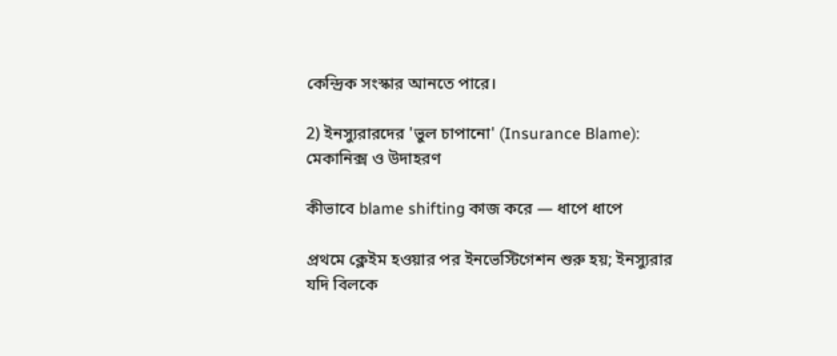কেন্দ্রিক সংস্কার আনতে পারে।

2) ইনস্যুরারদের 'ভুল চাপানো' (Insurance Blame): মেকানিক্স ও উদাহরণ

কীভাবে blame shifting কাজ করে — ধাপে ধাপে

প্রথমে ক্লেইম হওয়ার পর ইনভেস্টিগেশন শুরু হয়; ইনস্যুরার যদি বিলকে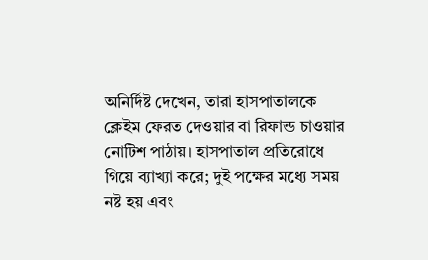অনির্দিষ্ট দেখেন, তারা হাসপাতালকে ক্লেইম ফেরত দেওয়ার বা রিফান্ড চাওয়ার নোটিশ পাঠায়। হাসপাতাল প্রতিরোধে গিয়ে ব্যাখ্যা করে; দুই পক্ষের মধ্যে সময় নষ্ট হয় এবং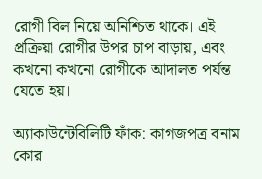রোগী বিল নিয়ে অনিশ্চিত থাকে। এই প্রক্রিয়া রোগীর উপর চাপ বাড়ায়, এবং কখনো কখনো রোগীকে আদালত পর্যন্ত যেতে হয়।

অ্যাকাউন্টেবিলিটি ফাঁক: কাগজপত্র বনাম কোর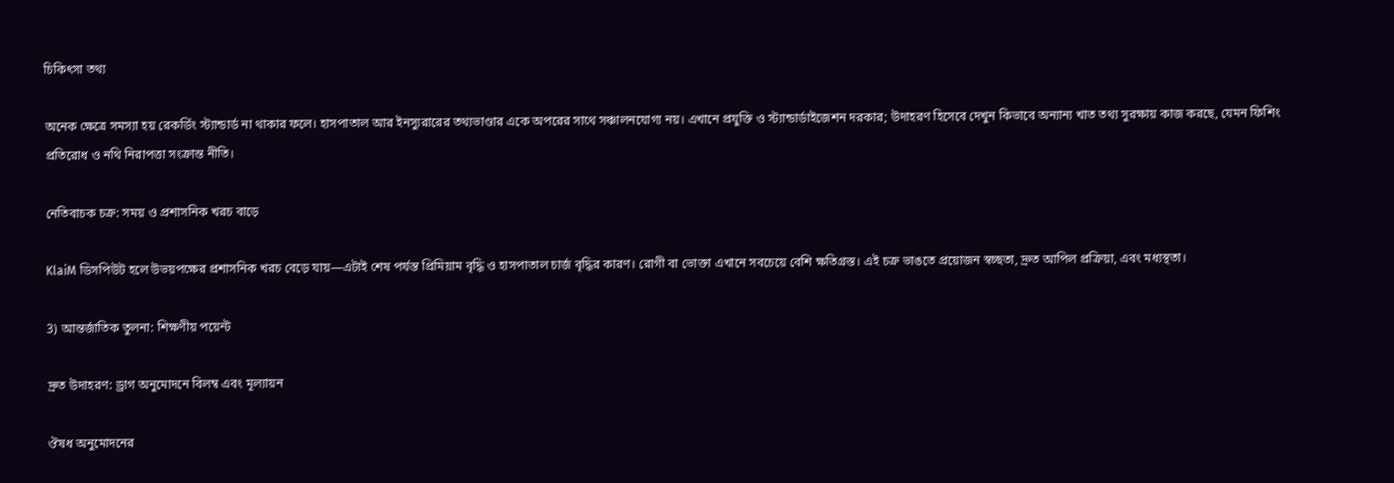চিকিৎসা তথ্য

অনেক ক্ষেত্রে সমস্যা হয় রেকর্ডিং স্ট্যান্ডার্ড না থাকার ফলে। হাসপাতাল আর ইনস্যুরারের তথ্যভাণ্ডার একে অপরের সাথে সঞ্চালনযোগ্য নয়। এখানে প্রযুক্তি ও স্ট্যান্ডার্ডাইজেশন দরকার; উদাহরণ হিসেবে দেখুন কিভাবে অন্যান্য খাত তথ্য সুরক্ষায় কাজ করছে, যেমন ফিশিং প্রতিরোধ ও নথি নিরাপত্তা সংক্রান্ত নীতি।

নেতিবাচক চক্র: সময় ও প্রশাসনিক খরচ বাড়ে

KlaiM ডিসপিউট হলে উভয়পক্ষের প্রশাসনিক খরচ বেড়ে যায়—এটাই শেষ পর্যন্ত প্রিমিয়াম বৃদ্ধি ও হাসপাতাল চার্জ বৃদ্ধির কারণ। রোগী বা ভোক্তা এখানে সবচেয়ে বেশি ক্ষতিগ্রস্ত। এই চক্র ভাঙতে প্রয়োজন স্বচ্ছতা, দ্রুত আপিল প্রক্রিয়া, এবং মধ্যস্থতা।

3) আন্তর্জাতিক তুলনা: শিক্ষণীয় পয়েন্ট

দ্রুত উদাহরণ: ড্রাগ অনুমোদনে বিলম্ব এবং মূল্যায়ন

ঔষধ অনুমোদনের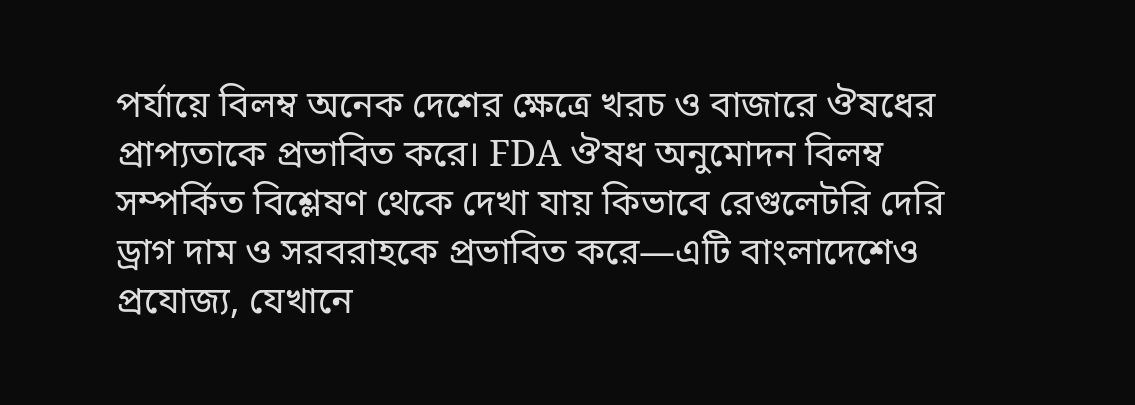পর্যায়ে বিলম্ব অনেক দেশের ক্ষেত্রে খরচ ও বাজারে ঔষধের প্রাপ্যতাকে প্রভাবিত করে। FDA ঔষধ অনুমোদন বিলম্ব সম্পর্কিত বিশ্লেষণ থেকে দেখা যায় কিভাবে রেগুলেটরি দেরি ড্রাগ দাম ও সরবরাহকে প্রভাবিত করে—এটি বাংলাদেশেও প্রযোজ্য, যেখানে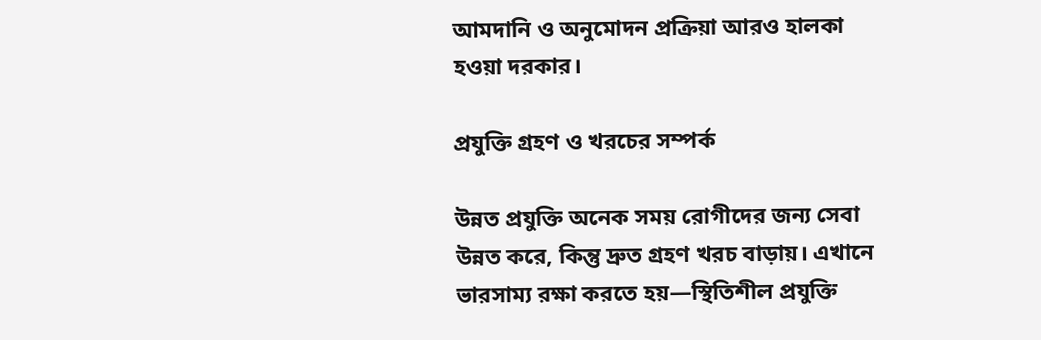আমদানি ও অনুমোদন প্রক্রিয়া আরও হালকা হওয়া দরকার।

প্রযুক্তি গ্রহণ ও খরচের সম্পর্ক

উন্নত প্রযুক্তি অনেক সময় রোগীদের জন্য সেবা উন্নত করে, কিন্তু দ্রুত গ্রহণ খরচ বাড়ায়। এখানে ভারসাম্য রক্ষা করতে হয়—স্থিতিশীল প্রযুক্তি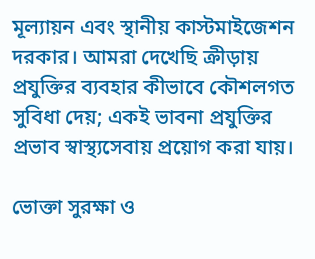মূল্যায়ন এবং স্থানীয় কাস্টমাইজেশন দরকার। আমরা দেখেছি ক্রীড়ায় প্রযুক্তির ব্যবহার কীভাবে কৌশলগত সুবিধা দেয়; একই ভাবনা প্রযুক্তির প্রভাব স্বাস্থ্যসেবায় প্রয়োগ করা যায়।

ভোক্তা সুরক্ষা ও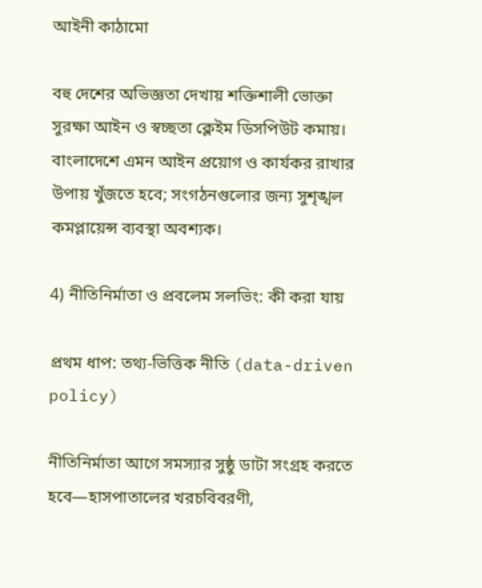আইনী কাঠামো

বহু দেশের অভিজ্ঞতা দেখায় শক্তিশালী ভোক্তা সুরক্ষা আইন ও স্বচ্ছতা ক্লেইম ডিসপিউট কমায়। বাংলাদেশে এমন আইন প্রয়োগ ও কার্যকর রাখার উপায় খুঁজতে হবে; সংগঠনগুলোর জন্য সুশৃঙ্খল কমপ্লায়েন্স ব্যবস্থা অবশ্যক।

4) নীতিনির্মাতা ও প্রবলেম সলভিং: কী করা যায়

প্রথম ধাপ: তথ্য-ভিত্তিক নীতি (data-driven policy)

নীতিনির্মাতা আগে সমস্যার সুষ্ঠু ডাটা সংগ্রহ করতে হবে—হাসপাতালের খরচবিবরণী,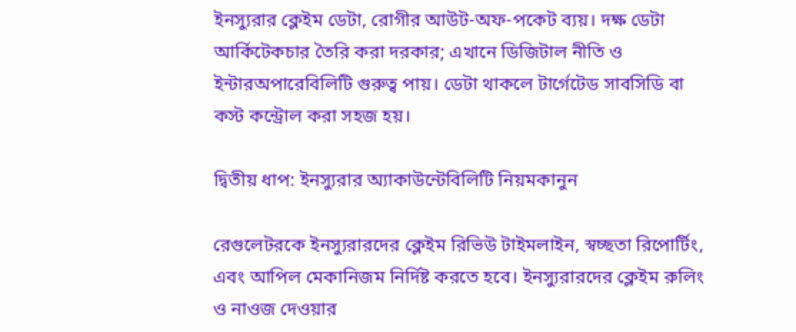ইনস্যুরার ক্লেইম ডেটা, রোগীর আউট-অফ-পকেট ব্যয়। দক্ষ ডেটা আর্কিটেকচার তৈরি করা দরকার; এখানে ডিজিটাল নীতি ও ইন্টারঅপারেবিলিটি গুরুত্ব পায়। ডেটা থাকলে টার্গেটেড সাবসিডি বা কস্ট কন্ট্রোল করা সহজ হয়।

দ্বিতীয় ধাপ: ইনস্যুরার অ্যাকাউন্টেবিলিটি নিয়মকানুন

রেগুলেটরকে ইনস্যুরারদের ক্লেইম রিভিউ টাইমলাইন, স্বচ্ছতা রিপোর্টিং, এবং আপিল মেকানিজম নির্দিষ্ট করতে হবে। ইনস্যুরারদের ক্লেইম রুলিং ও নাওজ দেওয়ার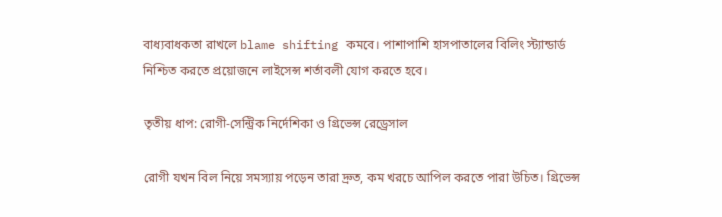বাধ্যবাধকতা রাখলে blame shifting কমবে। পাশাপাশি হাসপাতালের বিলিং স্ট্যান্ডার্ড নিশ্চিত করতে প্রয়োজনে লাইসেন্স শর্তাবলী যোগ করতে হবে।

তৃতীয় ধাপ: রোগী-সেন্ট্রিক নির্দেশিকা ও গ্রিভেন্স রেড্রেসাল

রোগী যখন বিল নিয়ে সমস্যায় পড়েন তারা দ্রুত, কম খরচে আপিল করতে পারা উচিত। গ্রিভেন্স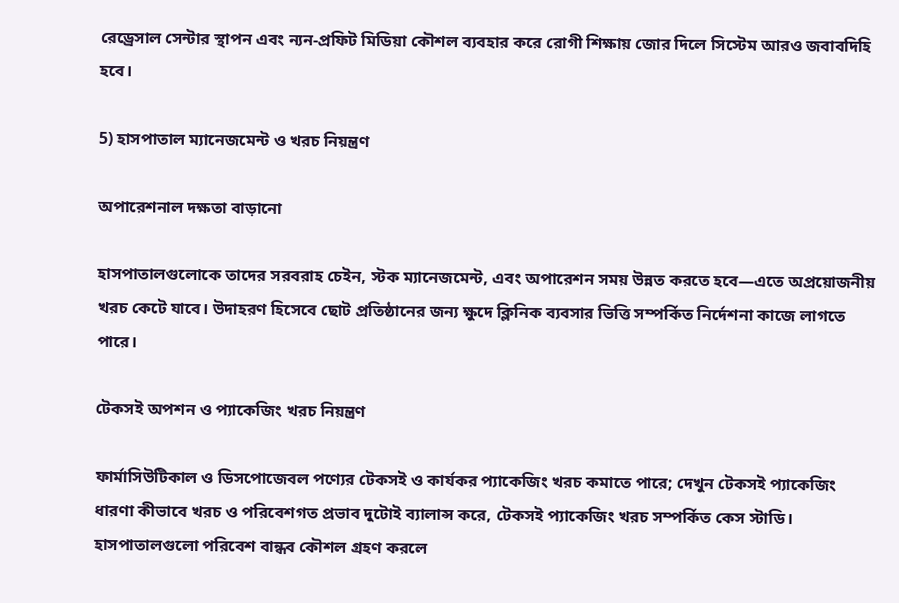রেড্রেসাল সেন্টার স্থাপন এবং ন্যন-প্রফিট মিডিয়া কৌশল ব্যবহার করে রোগী শিক্ষায় জোর দিলে সিস্টেম আরও জবাবদিহি হবে।

5) হাসপাতাল ম্যানেজমেন্ট ও খরচ নিয়ন্ত্রণ

অপারেশনাল দক্ষতা বাড়ানো

হাসপাতালগুলোকে তাদের সরবরাহ চেইন, স্টক ম্যানেজমেন্ট, এবং অপারেশন সময় উন্নত করতে হবে—এতে অপ্রয়োজনীয় খরচ কেটে যাবে। উদাহরণ হিসেবে ছোট প্রতিষ্ঠানের জন্য ক্ষুদে ক্লিনিক ব্যবসার ভিত্তি সম্পর্কিত নির্দেশনা কাজে লাগতে পারে।

টেকসই অপশন ও প্যাকেজিং খরচ নিয়ন্ত্রণ

ফার্মাসিউটিকাল ও ডিসপোজেবল পণ্যের টেকসই ও কার্যকর প্যাকেজিং খরচ কমাতে পারে; দেখুন টেকসই প্যাকেজিং ধারণা কীভাবে খরচ ও পরিবেশগত প্রভাব দুটোই ব্যালান্স করে, টেকসই প্যাকেজিং খরচ সম্পর্কিত কেস স্টাডি। হাসপাতালগুলো পরিবেশ বান্ধব কৌশল গ্রহণ করলে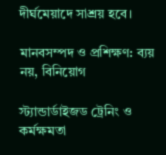দীর্ঘমেয়াদে সাশ্রয় হবে।

মানবসম্পদ ও প্রশিক্ষণ: ব্যয় নয়, বিনিয়োগ

স্ট্যান্ডার্ডাইজড ট্রেনিং ও কর্মক্ষমতা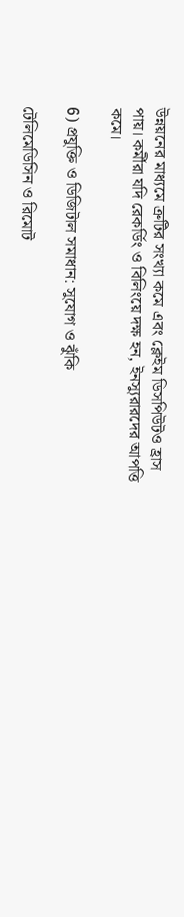উন্নয়নের মাধ্যমে ত্রুটির সংখ্যা কমে এবং ক্লেইম ডিসপিউটও হ্রাস পায়। কর্মীরা যদি রেকর্ডিং ও বিলিংয়ে দক্ষ হন, ইনস্যুরারদের আপত্তি কমে।

6) প্রযুক্তি ও ডিজিটাল সমাধান: সুযোগ ও ঝুঁকি

টেলিমেডিসিন ও রিমোট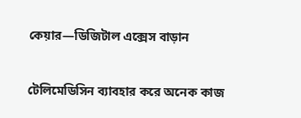কেয়ার—ডিজিটাল এক্সেস বাড়ান

টেলিমেডিসিন ব্যাবহার করে অনেক কাজ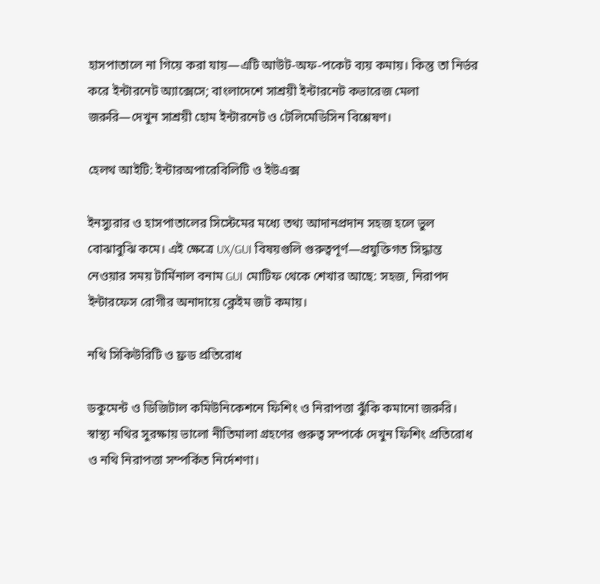হাসপাতালে না গিয়ে করা যায়—এটি আউট-অফ-পকেট ব্যয় কমায়। কিন্তু তা নির্ভর করে ইন্টারনেট অ্যাক্সেসে; বাংলাদেশে সাশ্রয়ী ইন্টারনেট কভারেজ মেলা জরুরি—দেখুন সাশ্রয়ী হোম ইন্টারনেট ও টেলিমেডিসিন বিশ্লেষণ।

হেলথ আইটি: ইন্টারঅপারেবিলিটি ও ইউএক্স

ইনস্যুরার ও হাসপাতালের সিস্টেমের মধ্যে তথ্য আদানপ্রদান সহজ হলে ভুল বোঝাবুঝি কমে। এই ক্ষেত্রে UX/GUI বিষয়গুলি গুরুত্বপূর্ণ—প্রযুক্তিগত সিদ্ধান্ত নেওয়ার সময় টার্মিনাল বনাম GUI মোটিফ থেকে শেখার আছে: সহজ, নিরাপদ ইন্টারফেস রোগীর অনাদায়ে ক্লেইম জট কমায়।

নথি সিকিউরিটি ও ফ্রড প্রতিরোধ

ডকুমেন্ট ও ডিজিটাল কমিউনিকেশনে ফিশিং ও নিরাপত্তা ঝুঁকি কমানো জরুরি। স্বাস্থ্য নথির সুরক্ষায় ভালো নীতিমালা গ্রহণের গুরুত্ব সম্পর্কে দেখুন ফিশিং প্রতিরোধ ও নথি নিরাপত্তা সম্পর্কিত নির্দেশণা।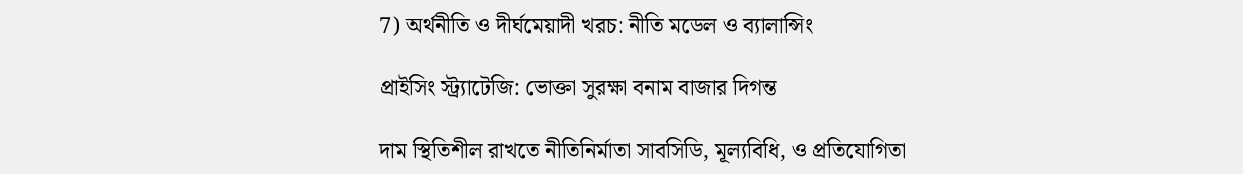7) অর্থনীতি ও দীর্ঘমেয়াদী খরচ: নীতি মডেল ও ব্যালান্সিং

প্রাইসিং স্ট্র্যাটেজি: ভোক্তা সুরক্ষা বনাম বাজার দিগন্ত

দাম স্থিতিশীল রাখতে নীতিনির্মাতা সাবসিডি, মূল্যবিধি, ও প্রতিযোগিতা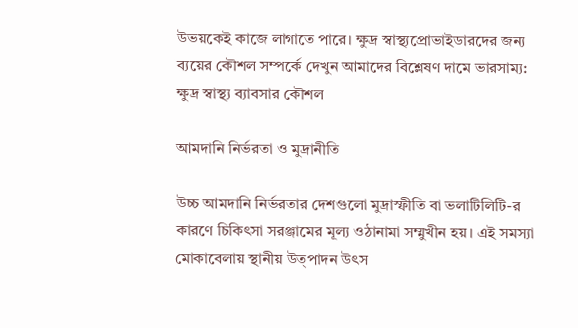উভয়কেই কাজে লাগাতে পারে। ক্ষুদ্র স্বাস্থ্যপ্রোভাইডারদের জন্য ব্যয়ের কৌশল সম্পর্কে দেখুন আমাদের বিশ্লেষণ দামে ভারসাম্য: ক্ষুদ্র স্বাস্থ্য ব্যাবসার কৌশল

আমদানি নির্ভরতা ও মুদ্রানীতি

উচ্চ আমদানি নির্ভরতার দেশগুলো মুদ্রাস্ফীতি বা ভলাটিলিটি-র কারণে চিকিৎসা সরঞ্জামের মূল্য ওঠানামা সম্মুখীন হয়। এই সমস্যা মোকাবেলায় স্থানীয় উত্পাদন উৎস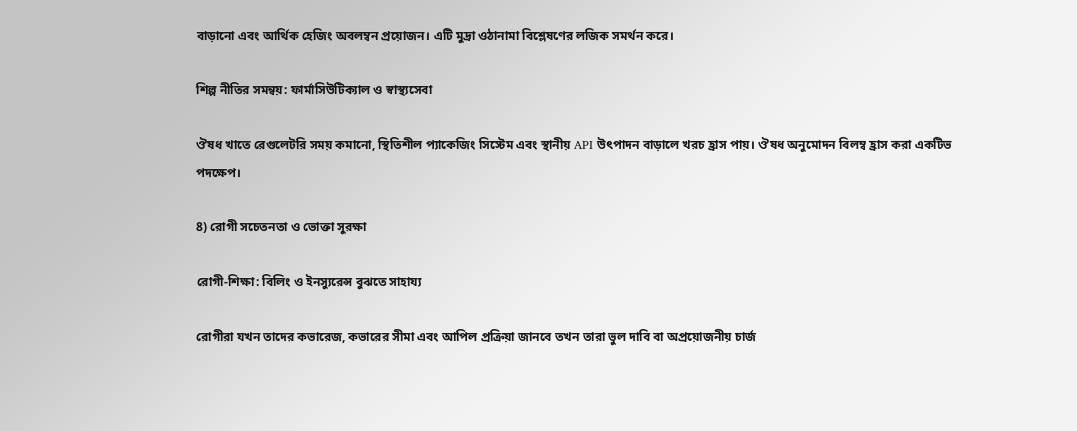বাড়ানো এবং আর্থিক হেজিং অবলম্বন প্রয়োজন। এটি মুদ্রা ওঠানামা বিশ্লেষণের লজিক সমর্থন করে।

শিল্প নীতির সমন্বয়: ফার্মাসিউটিক্যাল ও স্বাস্থ্যসেবা

ঔষধ খাতে রেগুলেটরি সময় কমানো, স্থিতিশীল প্যাকেজিং সিস্টেম এবং স্থানীয় API উৎপাদন বাড়ালে খরচ হ্রাস পায়। ঔষধ অনুমোদন বিলম্ব হ্রাস করা একটিভ পদক্ষেপ।

8) রোগী সচেতনতা ও ভোক্তা সুরক্ষা

রোগী-শিক্ষা: বিলিং ও ইনস্যুরেন্স বুঝতে সাহায্য

রোগীরা যখন তাদের কভারেজ, কভারের সীমা এবং আপিল প্রক্রিয়া জানবে তখন তারা ভুল দাবি বা অপ্রয়োজনীয় চার্জ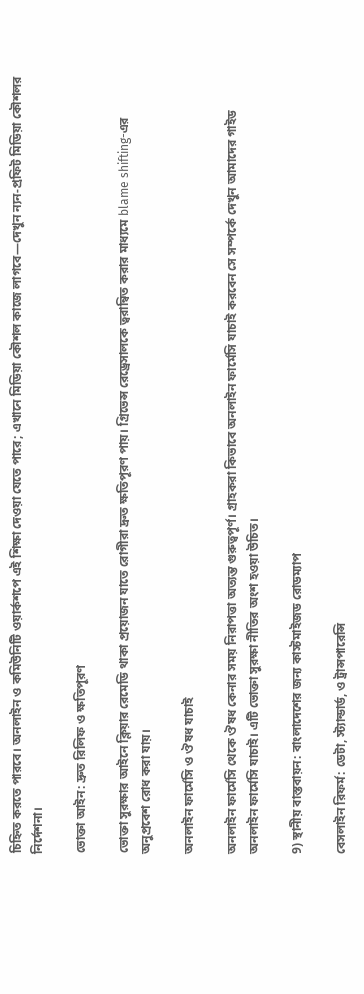চিহ্নিত করতে পারবে। অনলাইন ও কমিউনিটি ওয়ার্কশপে এই শিক্ষা দেওয়া যেতে পারে; এখানে মিডিয়া কৌশল কাজে লাগবে—দেখুন ন্যন-প্রফিট মিডিয়া কৌশলর নির্দেশনা।

ভোক্তা আইন: দ্রুত রিলিফ ও ক্ষতিপূরণ

ভোক্তা সুরক্ষার আইনে ক্লিয়ার রেমেডি থাকা প্রয়োজন যাতে রোগীরা দ্রুত ক্ষতিপূরণ পায়। গ্রিভেন্স রেড্রেসালকে ত্বরান্বিত করার মাধ্যমে blame shifting-এর অনুপ্রবেশ রোধ করা যায়।

অনলাইন ফার্মেসি ও ঔষধ যাচাই

অনলাইন ফার্মেসি থেকে ঔষধ কেনার সময় নিরাপত্তা অত্যন্ত গুরুত্বপূর্ণ। গ্রাহকরা কিভাবে অনলাইন ফার্মেসি যাচাই করবেন সে সম্পর্কে দেখুন আমাদের গাইড অনলাইন ফার্মেসি যাচাই। এটি ভোক্তা সুরক্ষা নীতির অংশ হওয়া উচিত।

9) স্থানীয় বাস্তবায়ন: বাংলাদেশের জন্য কাস্টমাইজড রোডম্যাপ

বেসলাইন রিফর্ম: ডেটা, স্ট্যান্ডার্ড, ও ট্রান্সপারেন্সি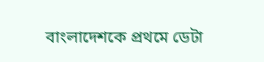বাংলাদেশকে প্রথমে ডেটা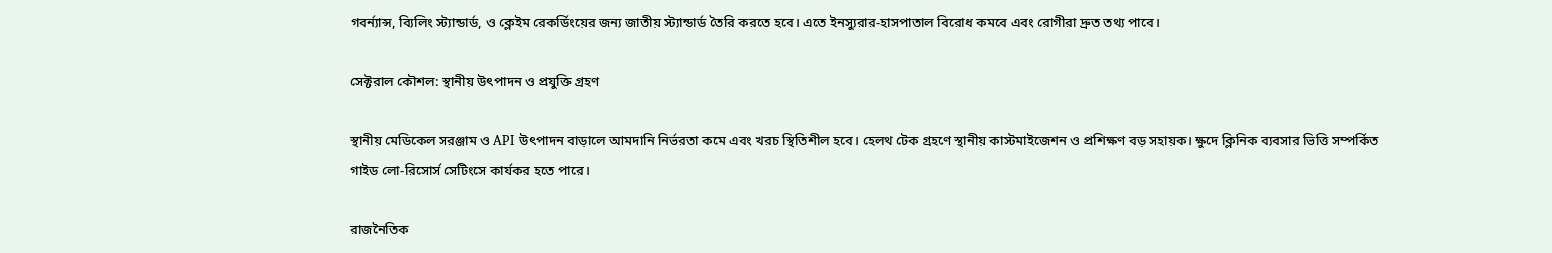গবর্ন্যান্স, ব্যিলিং স্ট্যান্ডার্ড, ও ক্লেইম রেকর্ডিংয়ের জন্য জাতীয় স্ট্যান্ডার্ড তৈরি করতে হবে। এতে ইনস্যুরার-হাসপাতাল বিরোধ কমবে এবং রোগীরা দ্রুত তথ্য পাবে।

সেক্টরাল কৌশল: স্থানীয় উৎপাদন ও প্রযুক্তি গ্রহণ

স্থানীয় মেডিকেল সরঞ্জাম ও API উৎপাদন বাড়ালে আমদানি নির্ভরতা কমে এবং খরচ স্থিতিশীল হবে। হেলথ টেক গ্রহণে স্থানীয় কাস্টমাইজেশন ও প্রশিক্ষণ বড় সহায়ক। ক্ষুদে ক্লিনিক ব্যবসার ভিত্তি সম্পর্কিত গাইড লো-রিসোর্স সেটিংসে কার্যকর হতে পারে।

রাজনৈতিক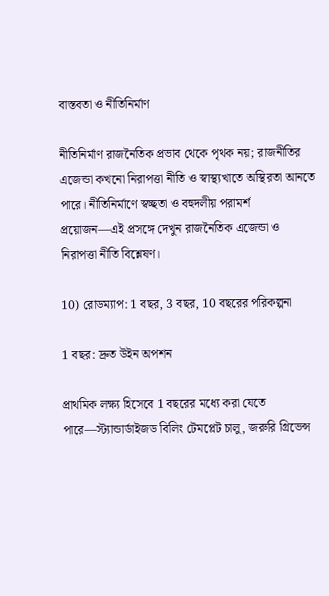বাস্তবতা ও নীতিনির্মাণ

নীতিনির্মাণ রাজনৈতিক প্রভাব থেকে পৃথক নয়; রাজনীতির এজেন্ডা কখনো নিরাপত্তা নীতি ও স্বাস্থ্যখাতে অস্থিরতা আনতে পারে। নীতিনির্মাণে স্বচ্ছতা ও বহুদলীয় পরামর্শ প্রয়োজন—এই প্রসঙ্গে দেখুন রাজনৈতিক এজেন্ডা ও নিরাপত্তা নীতি বিশ্লেষণ।

10) রোডম্যাপ: 1 বছর, 3 বছর, 10 বছরের পরিকল্পনা

1 বছর: দ্রুত উইন অপশন

প্রাথমিক লক্ষ্য হিসেবে 1 বছরের মধ্যে করা যেতে পারে—স্ট্যান্ডার্ডাইজড বিলিং টেমপ্লেট চালু, জরুরি গ্রিভেন্স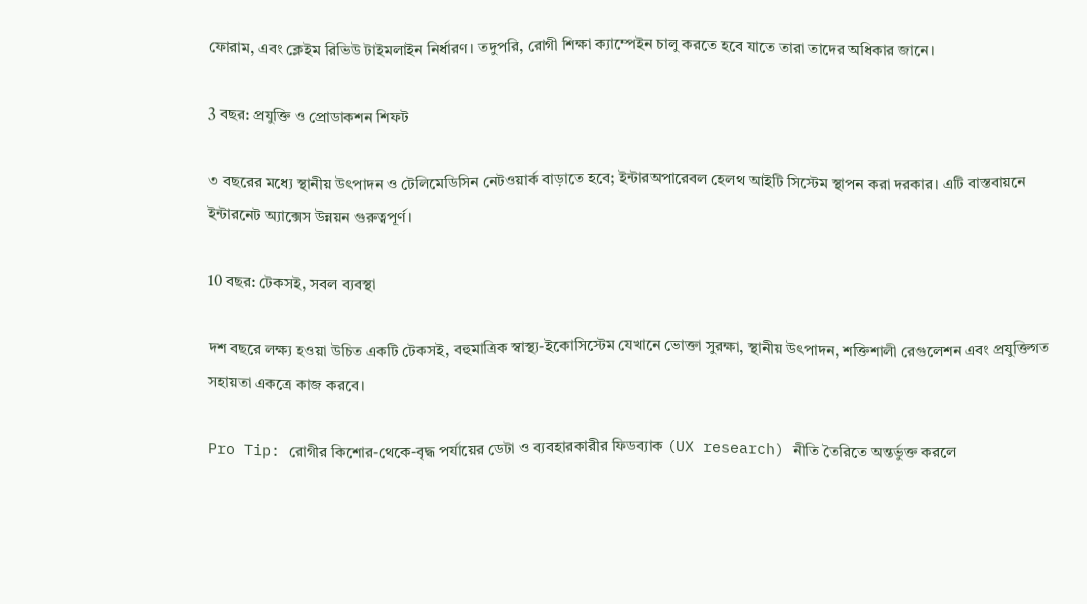ফোরাম, এবং ক্লেইম রিভিউ টাইমলাইন নির্ধারণ। তদুপরি, রোগী শিক্ষা ক্যাম্পেইন চালু করতে হবে যাতে তারা তাদের অধিকার জানে।

3 বছর: প্রযুক্তি ও প্রোডাকশন শিফট

৩ বছরের মধ্যে স্থানীয় উৎপাদন ও টেলিমেডিসিন নেটওয়ার্ক বাড়াতে হবে; ইন্টারঅপারেবল হেলথ আইটি সিস্টেম স্থাপন করা দরকার। এটি বাস্তবায়নে ইন্টারনেট অ্যাক্সেস উন্নয়ন গুরুত্বপূর্ণ।

10 বছর: টেকসই, সবল ব্যবস্থা

দশ বছরে লক্ষ্য হওয়া উচিত একটি টেকসই, বহুমাত্রিক স্বাস্থ্য-ইকোসিস্টেম যেখানে ভোক্তা সুরক্ষা, স্থানীয় উৎপাদন, শক্তিশালী রেগুলেশন এবং প্রযুক্তিগত সহায়তা একত্রে কাজ করবে।

Pro Tip: রোগীর কিশোর-থেকে-বৃদ্ধ পর্যায়ের ডেটা ও ব্যবহারকারীর ফিডব্যাক (UX research) নীতি তৈরিতে অন্তর্ভুক্ত করলে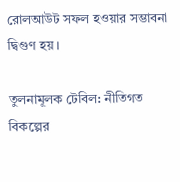রোলআউট সফল হওয়ার সম্ভাবনা দ্বিগুণ হয়।

তুলনামূলক টেবিল: নীতিগত বিকল্পের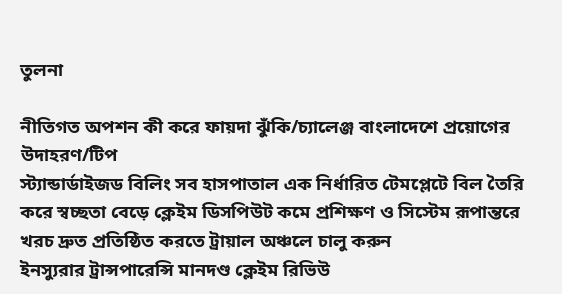তুলনা

নীতিগত অপশন কী করে ফায়দা ঝুঁকি/চ্যালেঞ্জ বাংলাদেশে প্রয়োগের উদাহরণ/টিপ
স্ট্যান্ডার্ডাইজড বিলিং সব হাসপাতাল এক নির্ধারিত টেমপ্লেটে বিল তৈরি করে স্বচ্ছতা বেড়ে ক্লেইম ডিসপিউট কমে প্রশিক্ষণ ও সিস্টেম রূপান্তরে খরচ দ্রুত প্রতিষ্ঠিত করতে ট্রায়াল অঞ্চলে চালু করুন
ইনস্যুরার ট্রান্সপারেন্সি মানদণ্ড ক্লেইম রিভিউ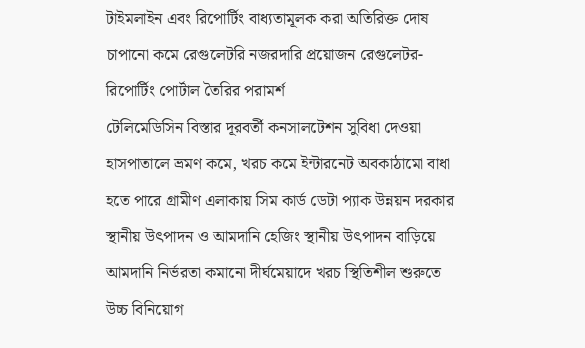টাইমলাইন এবং রিপোর্টিং বাধ্যতামূলক করা অতিরিক্ত দোষ চাপানো কমে রেগুলেটরি নজরদারি প্রয়োজন রেগুলেটর-রিপোর্টিং পোর্টাল তৈরির পরামর্শ
টেলিমেডিসিন বিস্তার দূরবর্তী কনসালটেশন সুবিধা দেওয়া হাসপাতালে ভ্রমণ কমে, খরচ কমে ইন্টারনেট অবকাঠামো বাধা হতে পারে গ্রামীণ এলাকায় সিম কার্ড ডেটা প্যাক উন্নয়ন দরকার
স্থানীয় উৎপাদন ও আমদানি হেজিং স্থানীয় উৎপাদন বাড়িয়ে আমদানি নির্ভরতা কমানো দীর্ঘমেয়াদে খরচ স্থিতিশীল শুরুতে উচ্চ বিনিয়োগ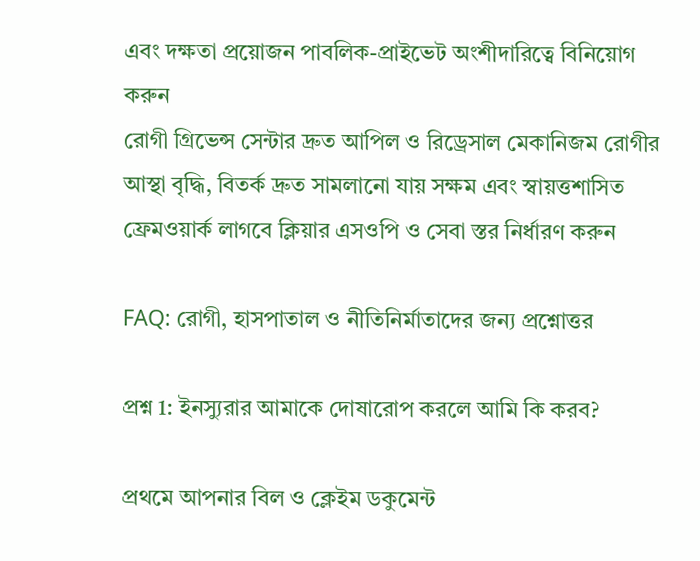এবং দক্ষতা প্রয়োজন পাবলিক-প্রাইভেট অংশীদারিত্বে বিনিয়োগ করুন
রোগী গ্রিভেন্স সেন্টার দ্রুত আপিল ও রিড্রেসাল মেকানিজম রোগীর আস্থা বৃদ্ধি, বিতর্ক দ্রুত সামলানো যায় সক্ষম এবং স্বায়ত্তশাসিত ফ্রেমওয়ার্ক লাগবে ক্লিয়ার এসওপি ও সেবা স্তর নির্ধারণ করুন

FAQ: রোগী, হাসপাতাল ও নীতিনির্মাতাদের জন্য প্রশ্নোত্তর

প্রশ্ন 1: ইনস্যুরার আমাকে দোষারোপ করলে আমি কি করব?

প্রথমে আপনার বিল ও ক্লেইম ডকুমেন্ট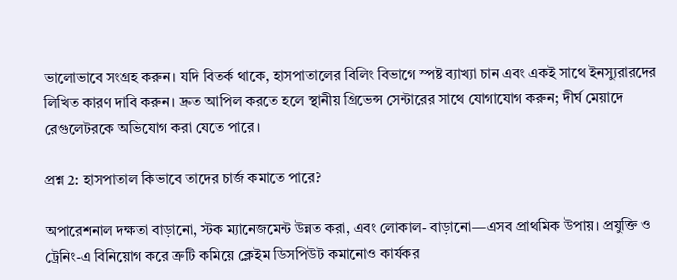ভালোভাবে সংগ্রহ করুন। যদি বিতর্ক থাকে, হাসপাতালের বিলিং বিভাগে স্পষ্ট ব্যাখ্যা চান এবং একই সাথে ইনস্যুরারদের লিখিত কারণ দাবি করুন। দ্রুত আপিল করতে হলে স্থানীয় গ্রিভেন্স সেন্টারের সাথে যোগাযোগ করুন; দীর্ঘ মেয়াদে রেগুলেটরকে অভিযোগ করা যেতে পারে।

প্রশ্ন 2: হাসপাতাল কিভাবে তাদের চার্জ কমাতে পারে?

অপারেশনাল দক্ষতা বাড়ানো, স্টক ম্যানেজমেন্ট উন্নত করা, এবং লোকাল- বাড়ানো—এসব প্রাথমিক উপায়। প্রযুক্তি ও ট্রেনিং-এ বিনিয়োগ করে ত্রুটি কমিয়ে ক্লেইম ডিসপিউট কমানোও কার্যকর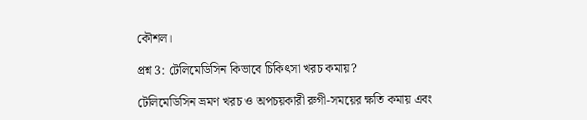কৌশল।

প্রশ্ন 3: টেলিমেডিসিন কিভাবে চিকিৎসা খরচ কমায়?

টেলিমেডিসিন ভ্রমণ খরচ ও অপচয়কারী রুগী-সময়ের ক্ষতি কমায় এবং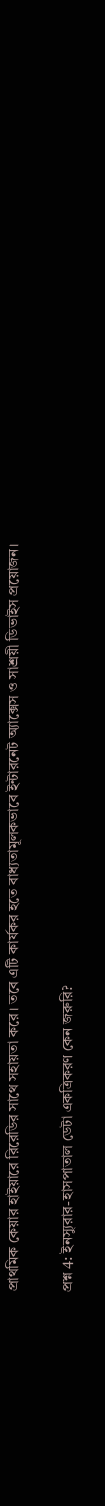প্রাথমিক কেয়ার হাইয়ারে রিরেডির সাথে সহায়তা করে। তবে এটি কার্যকর হতে বাধ্যতামূলকভাবে ইন্টারনেট অ্যাক্সেস ও সাশ্রয়ী ডিভাইস প্রয়োজন।

প্রশ্ন 4: ইনস্যুরার-হাসপাতাল ডেটা একত্রিকরণ কেন জরুরি?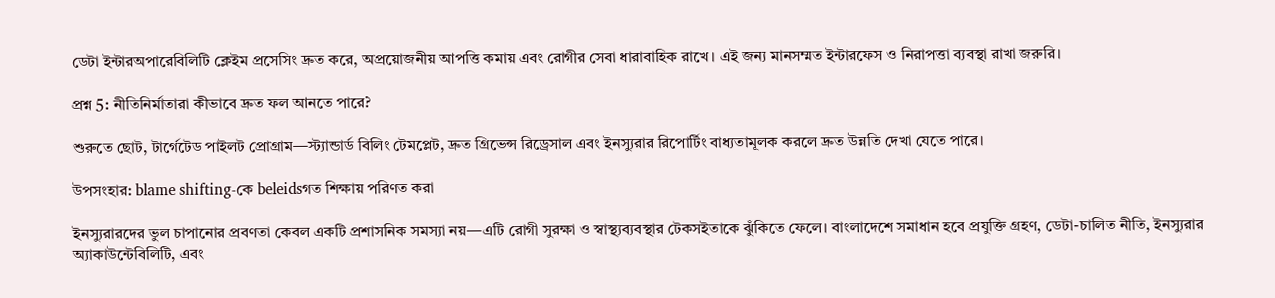ডেটা ইন্টারঅপারেবিলিটি ক্লেইম প্রসেসিং দ্রুত করে, অপ্রয়োজনীয় আপত্তি কমায় এবং রোগীর সেবা ধারাবাহিক রাখে। এই জন্য মানসম্মত ইন্টারফেস ও নিরাপত্তা ব্যবস্থা রাখা জরুরি।

প্রশ্ন 5: নীতিনির্মাতারা কীভাবে দ্রুত ফল আনতে পারে?

শুরুতে ছোট, টার্গেটেড পাইলট প্রোগ্রাম—স্ট্যান্ডার্ড বিলিং টেমপ্লেট, দ্রুত গ্রিভেন্স রিড্রেসাল এবং ইনস্যুরার রিপোর্টিং বাধ্যতামূলক করলে দ্রুত উন্নতি দেখা যেতে পারে।

উপসংহার: blame shifting-কে beleidsগত শিক্ষায় পরিণত করা

ইনস্যুরারদের ভুল চাপানোর প্রবণতা কেবল একটি প্রশাসনিক সমস্যা নয়—এটি রোগী সুরক্ষা ও স্বাস্থ্যব্যবস্থার টেকসইতাকে ঝুঁকিতে ফেলে। বাংলাদেশে সমাধান হবে প্রযুক্তি গ্রহণ, ডেটা-চালিত নীতি, ইনস্যুরার অ্যাকাউন্টেবিলিটি, এবং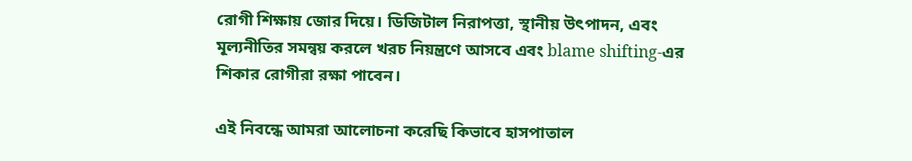রোগী শিক্ষায় জোর দিয়ে। ডিজিটাল নিরাপত্তা, স্থানীয় উৎপাদন, এবং মূল্যনীতির সমন্বয় করলে খরচ নিয়ন্ত্রণে আসবে এবং blame shifting-এর শিকার রোগীরা রক্ষা পাবেন।

এই নিবন্ধে আমরা আলোচনা করেছি কিভাবে হাসপাতাল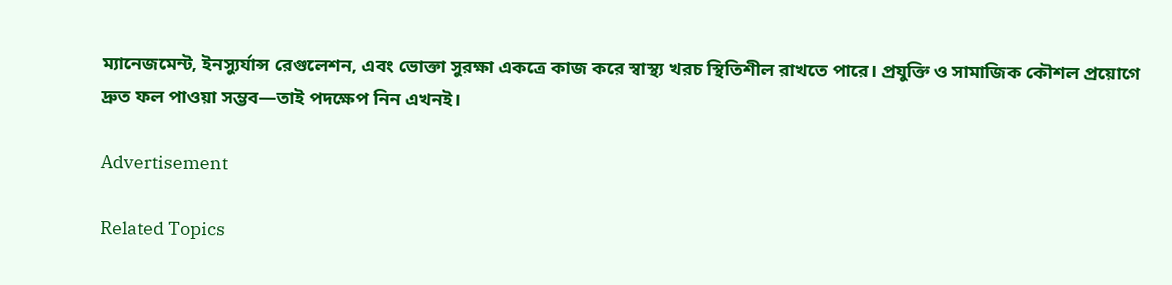ম্যানেজমেন্ট, ইনস্যুর্যান্স রেগুলেশন, এবং ভোক্তা সুরক্ষা একত্রে কাজ করে স্বাস্থ্য খরচ স্থিতিশীল রাখতে পারে। প্রযুক্তি ও সামাজিক কৌশল প্রয়োগে দ্রুত ফল পাওয়া সম্ভব—তাই পদক্ষেপ নিন এখনই।

Advertisement

Related Topics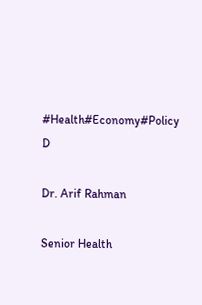#Health#Economy#Policy
D

Dr. Arif Rahman

Senior Health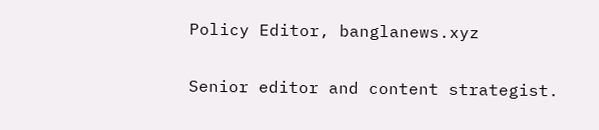Policy Editor, banglanews.xyz

Senior editor and content strategist.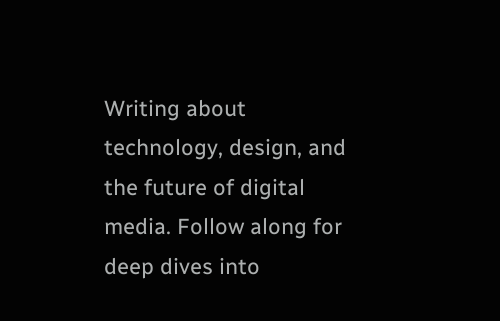Writing about technology, design, and the future of digital media. Follow along for deep dives into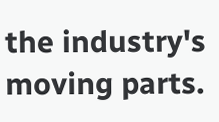the industry's moving parts.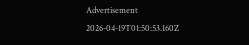Advertisement
2026-04-19T01:50:53.160Z